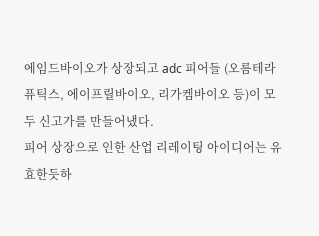에임드바이오가 상장되고 adc 피어들 (오름테라퓨틱스, 에이프릴바이오, 리가켐바이오 등)이 모두 신고가를 만들어냈다.
피어 상장으로 인한 산업 리레이팅 아이디어는 유효한듯하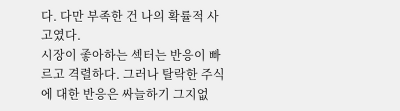다. 다만 부족한 건 나의 확률적 사고였다.
시장이 좋아하는 섹터는 반응이 빠르고 격렬하다. 그러나 탈락한 주식에 대한 반응은 싸늘하기 그지없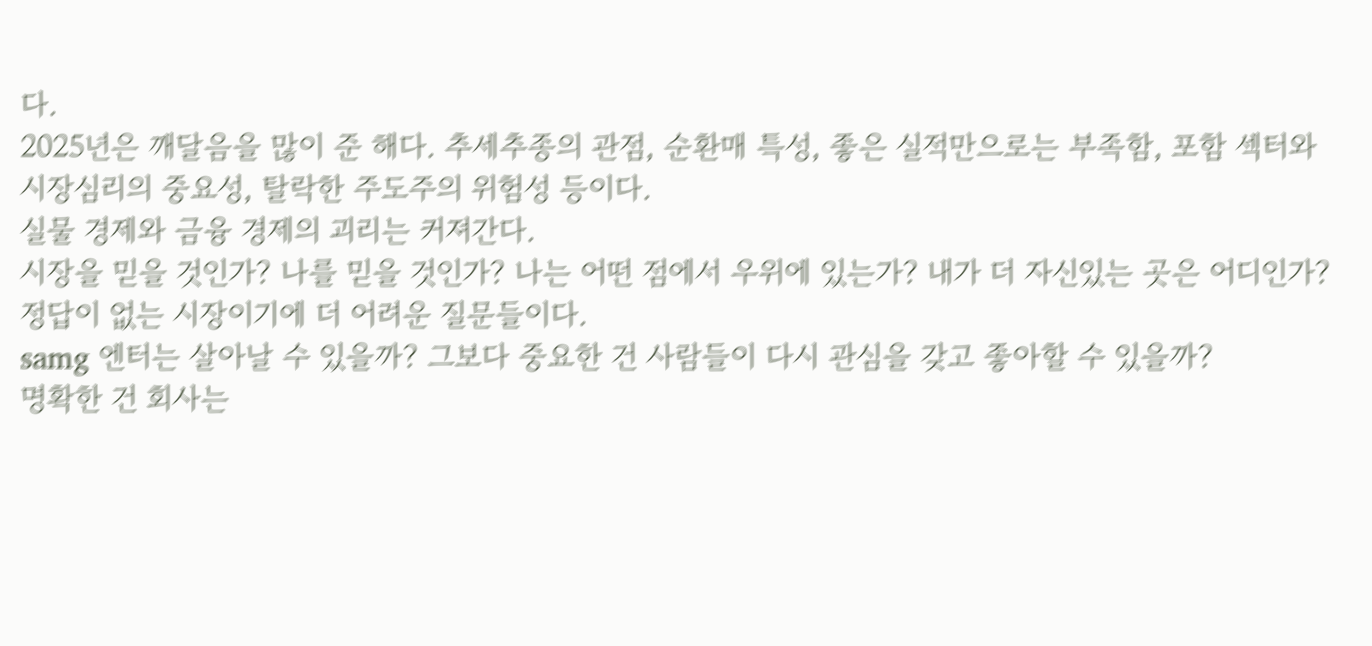다.
2025년은 깨달음을 많이 준 해다. 추세추종의 관점, 순환매 특성, 좋은 실적만으로는 부족함, 포함 섹터와 시장심리의 중요성, 탈락한 주도주의 위험성 등이다.
실물 경제와 금융 경제의 괴리는 커져간다.
시장을 믿을 것인가? 나를 믿을 것인가? 나는 어떤 점에서 우위에 있는가? 내가 더 자신있는 곳은 어디인가?
정답이 없는 시장이기에 더 어려운 질문들이다.
samg 엔터는 살아날 수 있을까? 그보다 중요한 건 사람들이 다시 관심을 갖고 좋아할 수 있을까?
명확한 건 회사는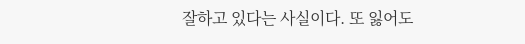잘하고 있다는 사실이다. 또 잃어도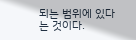되는 범위에 있다는 것이다.